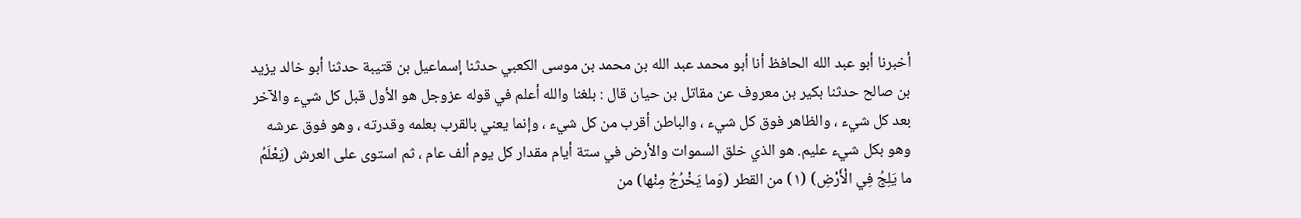أخبرنا أبو عبد الله الحافظ أنا أبو محمد عبد الله بن محمد بن موسى الكعبي حدثنا إسماعيل بن قتيبة حدثنا أبو خالد يزيد بن صالح حدثنا بكير بن معروف عن مقاتل بن حيان قال : بلغنا والله أعلم في قوله عزوجل هو الأول قبل كل شيء والآخر بعد كل شيء ، والظاهر فوق كل شيء ، والباطن أقرب من كل شيء ، وإنما يعني بالقرب بعلمه وقدرته ، وهو فوق عرشه وهو بكل شيء عليم. هو الذي خلق السموات والأرض في ستة أيام مقدار كل يوم ألف عام ، ثم استوى على العرش (يَعْلَمُ ما يَلِجُ فِي الْأَرْضِ) (١) من القطر (وَما يَخْرُجُ مِنْها) من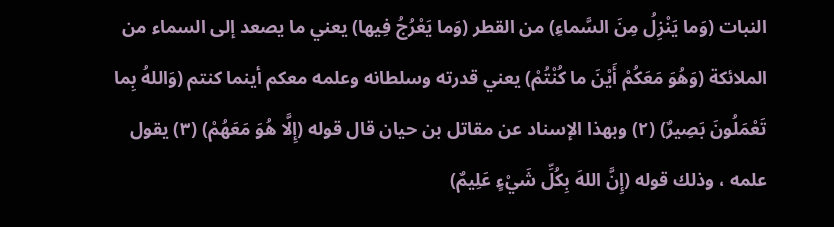النبات (وَما يَنْزِلُ مِنَ السَّماءِ) من القطر (وَما يَعْرُجُ فِيها) يعني ما يصعد إلى السماء من الملائكة (وَهُوَ مَعَكُمْ أَيْنَ ما كُنْتُمْ) يعني قدرته وسلطانه وعلمه معكم أينما كنتم (وَاللهُ بِما تَعْمَلُونَ بَصِيرٌ) (٢) وبهذا الإسناد عن مقاتل بن حيان قال قوله (إِلَّا هُوَ مَعَهُمْ) (٣) يقول علمه ، وذلك قوله (إِنَّ اللهَ بِكُلِّ شَيْءٍ عَلِيمٌ)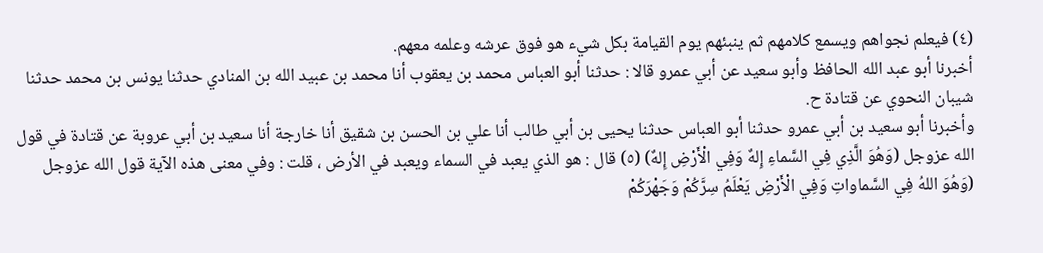(٤) فيعلم نجواهم ويسمع كلامهم ثم ينبئهم يوم القيامة بكل شيء هو فوق عرشه وعلمه معهم.
أخبرنا أبو عبد الله الحافظ وأبو سعيد عن أبي عمرو قالا : حدثنا أبو العباس محمد بن يعقوب أنا محمد بن عبيد الله بن المنادي حدثنا يونس بن محمد حدثنا شيبان النحوي عن قتادة ح.
وأخبرنا أبو سعيد بن أبي عمرو حدثنا أبو العباس حدثنا يحيى بن أبي طالب أنا علي بن الحسن بن شقيق أنا خارجة أنا سعيد بن أبي عروبة عن قتادة في قول الله عزوجل (وَهُوَ الَّذِي فِي السَّماءِ إِلهٌ وَفِي الْأَرْضِ إِلهٌ) (٥) قال : هو الذي يعبد في السماء ويعبد في الأرض ، قلت : وفي معنى هذه الآية قول الله عزوجل (وَهُوَ اللهُ فِي السَّماواتِ وَفِي الْأَرْضِ يَعْلَمُ سِرَّكُمْ وَجَهْرَكُمْ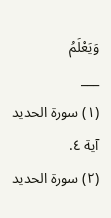وَيَعْلَمُ
___
(١) سورة الحديد آية ٤.
(٢) سورة الحديد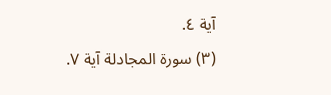آية ٤.
(٣) سورة المجادلة آية ٧.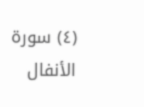(٤) سورة الأنفال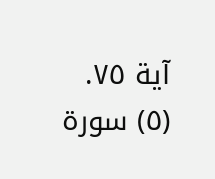آية ٧٥.
(٥) سورة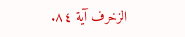الزخرف آية ٨٤.